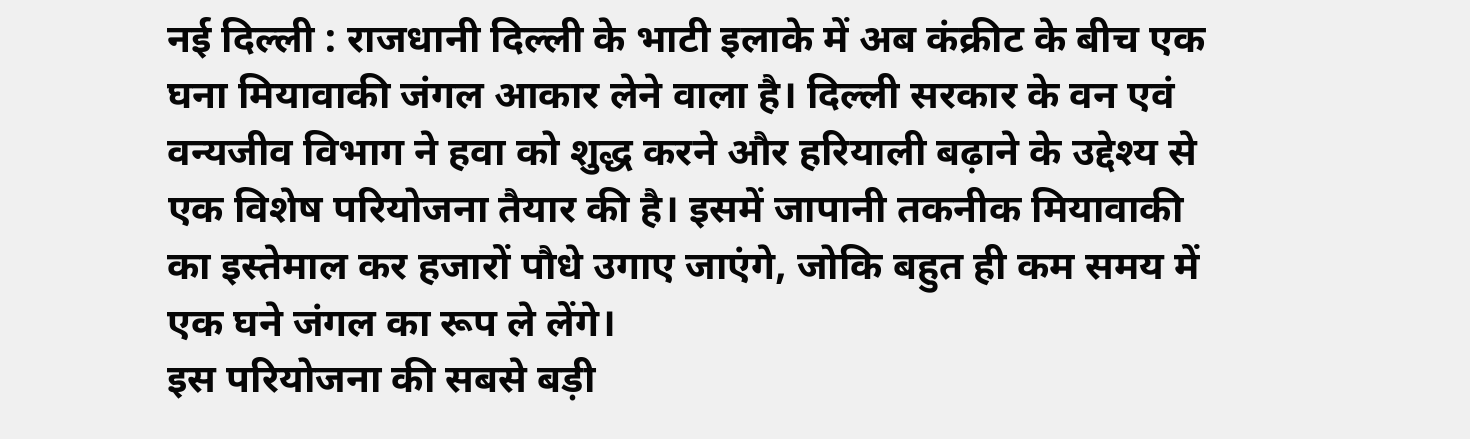नई दिल्ली : राजधानी दिल्ली के भाटी इलाके में अब कंक्रीट के बीच एक घना मियावाकी जंगल आकार लेने वाला है। दिल्ली सरकार के वन एवं वन्यजीव विभाग ने हवा को शुद्ध करने और हरियाली बढ़ाने के उद्देश्य से एक विशेष परियोजना तैयार की है। इसमें जापानी तकनीक मियावाकी का इस्तेमाल कर हजारों पौधे उगाए जाएंगे, जोकि बहुत ही कम समय में एक घने जंगल का रूप ले लेंगे।
इस परियोजना की सबसे बड़ी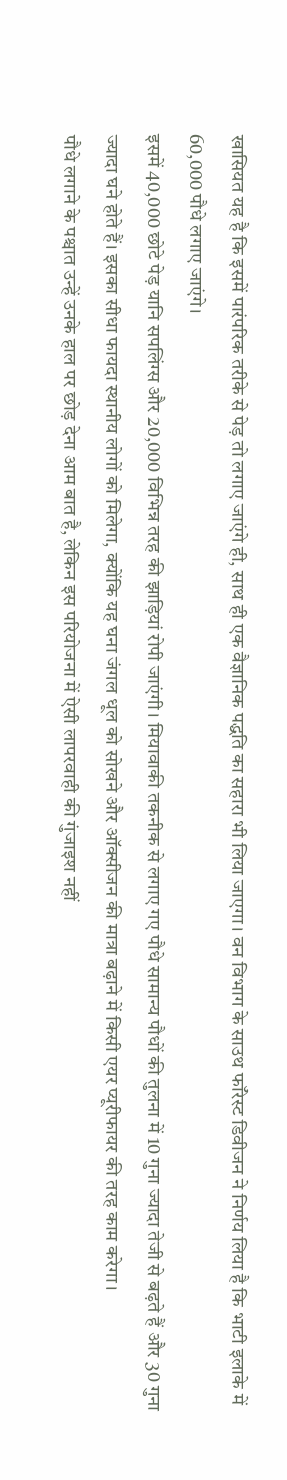खासियत यह है कि इसमें पारंपरिक तरीके से पेड़ तो लगाए जाएंगे ही, साथ ही एक वैज्ञानिक पद्धति का सहारा भी लिया जाएगा। वन विभाग के साउथ फॉरेस्ट डिवीजन ने निर्णय लिया है कि भाटी इलाके में 60,000 पौधे लगाए जाएंगे।
इसमें 40,000 छोटे पेड़ यानि सपलिंग्स और 20,000 विभिन्न तरह की झाड़ियां रोपी जाएंगी। मियावाकी तकनीक से लगाए गए पौधे सामान्य पौधों की तुलना में 10 गुना ज्यादा तेजी से बढ़ते हैं और 30 गुना ज्यादा घने होते हैं। इसका सीधा फायदा स्थानीय लोगों को मिलेगा, क्योंकि यह घना जंगल धूल को सोखने और ऑक्सीजन की मात्रा बढ़ाने में किसी एयर प्यूरीफायर की तरह काम करेगा।
पौधे लगाने के पश्चात उन्हें उनके हाल पर छोड़ देना आम बात है, लेकिन इस परियोजना में ऐसी लापरवाही की गुंजाइश नहीं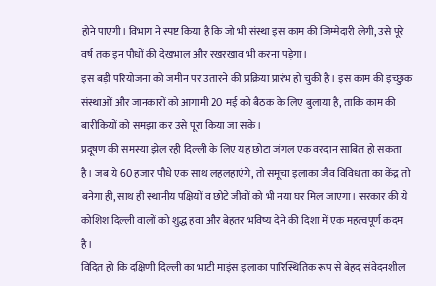होने पाएगी। विभाग ने स्पष्ट किया है कि जो भी संस्था इस काम की जिम्मेदारी लेगी, उसे पूरे वर्ष तक इन पौधों की देखभाल और रखरखाव भी करना पड़ेगा।
इस बड़ी परियोजना को जमीन पर उतारने की प्रक्रिया प्रारंभ हो चुकी है। इस काम की इच्छुक संस्थाओं और जानकारों को आगामी 20 मई को बैठक के लिए बुलाया है, ताकि काम की बारीकियों को समझा कर उसे पूरा किया जा सके।
प्रदूषण की समस्या झेल रही दिल्ली के लिए यह छोटा जंगल एक वरदान साबित हो सकता है। जब ये 60 हजार पौधे एक साथ लहलहाएंगे, तो समूचा इलाका जैव विविधता का केंद्र तो बनेगा ही, साथ ही स्थानीय पक्षियों व छोटे जीवों को भी नया घर मिल जाएगा। सरकार की ये कोशिश दिल्ली वालों को शुद्ध हवा और बेहतर भविष्य देने की दिशा में एक महत्वपूर्ण कदम है।
विदित हो कि दक्षिणी दिल्ली का भाटी माइंस इलाका पारिस्थितिक रूप से बेहद संवेदनशील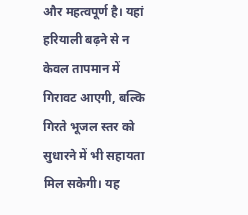और महत्वपूर्ण है। यहां हरियाली बढ़ने से न केवल तापमान में गिरावट आएगी, बल्कि गिरते भूजल स्तर को सुधारने में भी सहायता मिल सकेगी। यह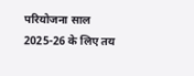परियोजना साल 2025-26 के लिए तय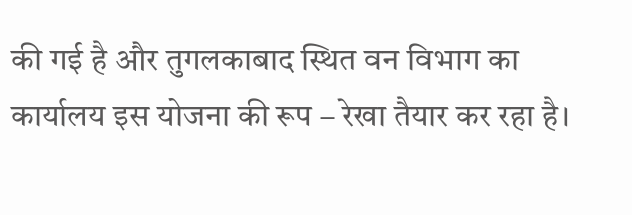की गई है और तुगलकाबाद स्थित वन विभाग का कार्यालय इस योजना की रूप – रेखा तैयार कर रहा है।